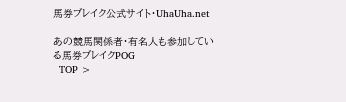馬券ブレイク公式サイト・UhaUha.net

あの競馬関係者・有名人も参加している馬券ブレイクPOG
  TOP >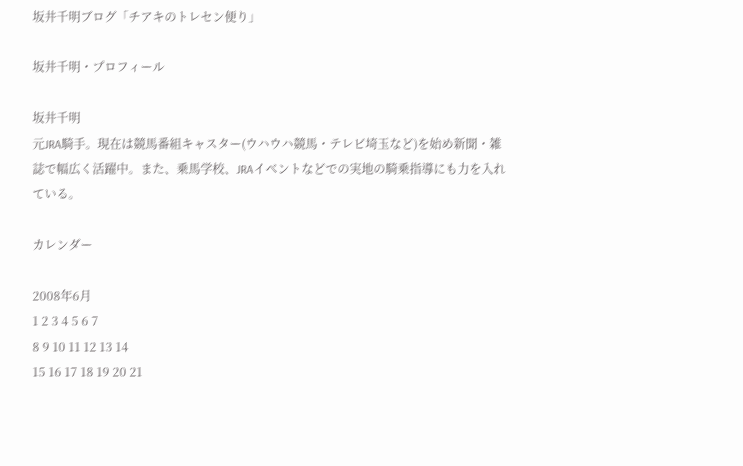坂井千明ブログ「チアキのトレセン便り」

坂井千明・プロフィール

坂井千明
元JRA騎手。現在は競馬番組キャスター(ウハウハ競馬・テレビ埼玉など)を始め新聞・雑誌で幅広く活躍中。また、乗馬学校、JRAイベントなどでの実地の騎乗指導にも力を入れている。

カレンダー

2008年6月
1 2 3 4 5 6 7
8 9 10 11 12 13 14
15 16 17 18 19 20 21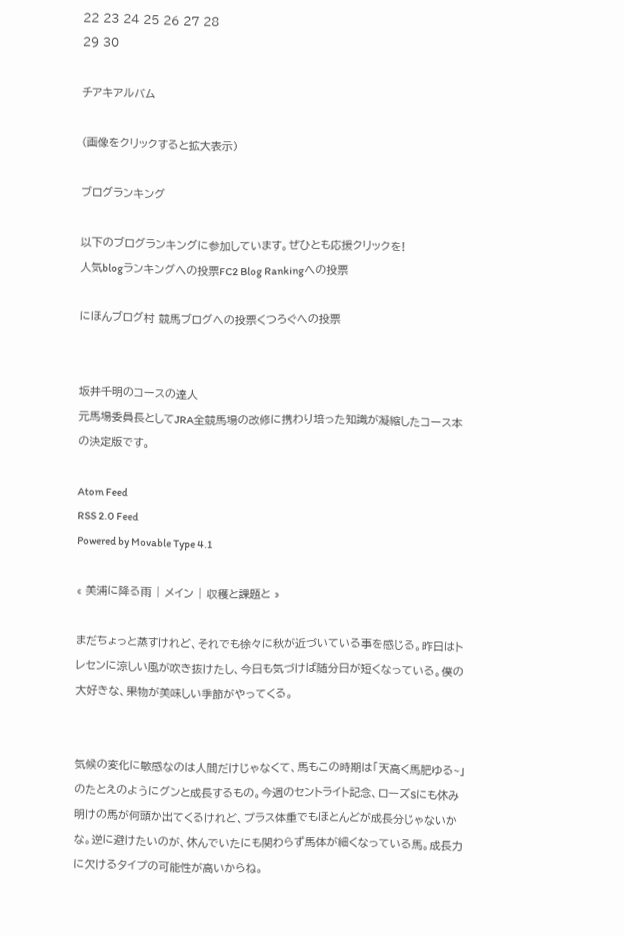22 23 24 25 26 27 28
29 30

チアキアルバム

(画像をクリックすると拡大表示)

ブログランキング

以下のブログランキングに参加しています。ぜひとも応援クリックを!
人気blogランキングへの投票FC2 Blog Rankingへの投票

にほんブログ村 競馬ブログへの投票くつろぐへの投票


坂井千明のコースの達人
元馬場委員長としてJRA全競馬場の改修に携わり培った知識が凝縮したコース本の決定版です。

Atom Feed
RSS 2.0 Feed
Powered by Movable Type 4.1

« 美浦に降る雨 | メイン | 収穫と課題と »

まだちょっと蒸すけれど、それでも徐々に秋が近づいている事を感じる。昨日はトレセンに涼しい風が吹き抜けたし、今日も気づけば随分日が短くなっている。僕の大好きな、果物が美味しい季節がやってくる。


気候の変化に敏感なのは人間だけじゃなくて、馬もこの時期は「天高く馬肥ゆる~」のたとえのようにグンと成長するもの。今週のセントライト記念、ローズSにも休み明けの馬が何頭か出てくるけれど、プラス体重でもほとんどが成長分じゃないかな。逆に避けたいのが、休んでいたにも関わらず馬体が細くなっている馬。成長力に欠けるタイプの可能性が高いからね。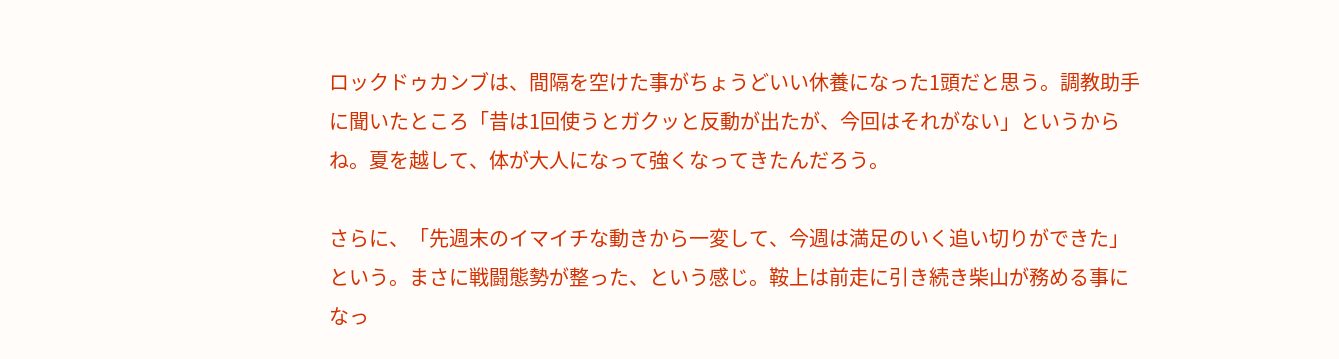ロックドゥカンブは、間隔を空けた事がちょうどいい休養になった1頭だと思う。調教助手に聞いたところ「昔は1回使うとガクッと反動が出たが、今回はそれがない」というからね。夏を越して、体が大人になって強くなってきたんだろう。

さらに、「先週末のイマイチな動きから一変して、今週は満足のいく追い切りができた」という。まさに戦闘態勢が整った、という感じ。鞍上は前走に引き続き柴山が務める事になっ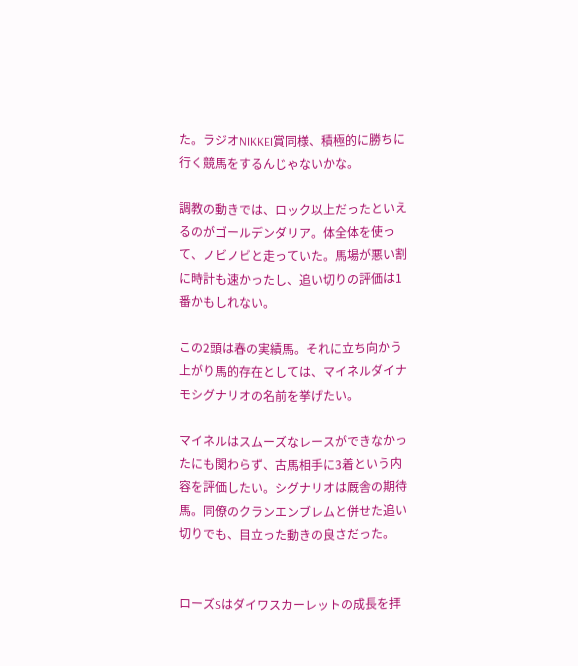た。ラジオNIKKEI賞同様、積極的に勝ちに行く競馬をするんじゃないかな。

調教の動きでは、ロック以上だったといえるのがゴールデンダリア。体全体を使って、ノビノビと走っていた。馬場が悪い割に時計も速かったし、追い切りの評価は1番かもしれない。

この2頭は春の実績馬。それに立ち向かう上がり馬的存在としては、マイネルダイナモシグナリオの名前を挙げたい。

マイネルはスムーズなレースができなかったにも関わらず、古馬相手に3着という内容を評価したい。シグナリオは厩舎の期待馬。同僚のクランエンブレムと併せた追い切りでも、目立った動きの良さだった。


ローズSはダイワスカーレットの成長を拝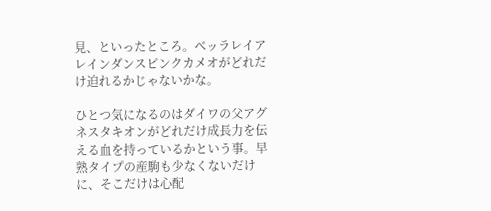見、といったところ。ベッラレイアレインダンスピンクカメオがどれだけ迫れるかじゃないかな。

ひとつ気になるのはダイワの父アグネスタキオンがどれだけ成長力を伝える血を持っているかという事。早熟タイプの産駒も少なくないだけに、そこだけは心配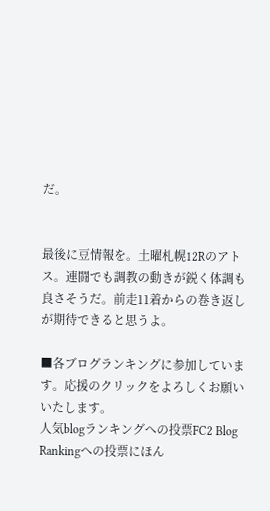だ。


最後に豆情報を。土曜札幌12Rのアトス。連闘でも調教の動きが鋭く体調も良さそうだ。前走11着からの巻き返しが期待できると思うよ。

■各ブログランキングに参加しています。応援のクリックをよろしくお願いいたします。
人気blogランキングへの投票FC2 Blog Rankingへの投票にほん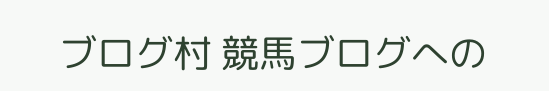ブログ村 競馬ブログへの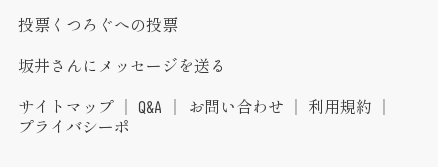投票くつろぐへの投票

坂井さんにメッセージを送る

サイトマップ │ Q&A │ お問い合わせ │ 利用規約 │ プライバシーポ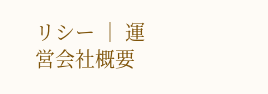リシー │ 運営会社概要